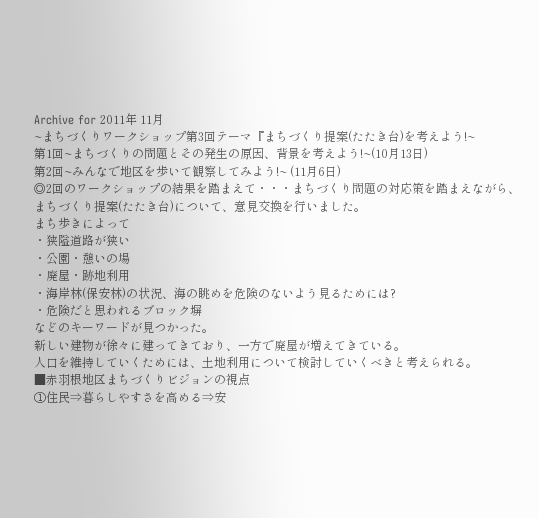Archive for 2011年 11月
~まちづくりワークショップ第3回テーマ『まちづくり提案(たたき台)を考えよう!~
第1回~まちづくりの問題とその発生の原因、背景を考えよう!~(10月13日)
第2回~みんなで地区を歩いて観察してみよう!~ (11月6日)
◎2回のワークショップの結果を踏まえて・・・まちづくり問題の対応策を踏まえながら、まちづくり提案(たたき台)について、意見交換を行いました。
まち歩きによって
・狭隘道路が狭い
・公園・憩いの場
・廃屋・跡地利用
・海岸林(保安林)の状況、海の眺めを危険のないよう見るためには?
・危険だと思われるブロック塀
などのキーワードが見つかった。
新しい建物が徐々に建ってきており、一方で廃屋が増えてきている。
人口を維持していくためには、土地利用について検討していくべきと考えられる。
■赤羽根地区まちづくりビジョンの視点
①住民⇒暮らしやすさを高める⇒安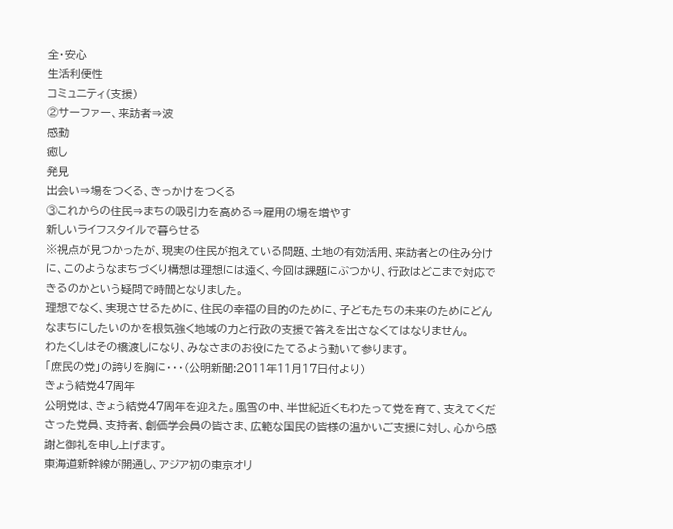全・安心
生活利便性
コミュニティ(支援)
②サーファー、来訪者⇒波
感動
癒し
発見
出会い⇒場をつくる、きっかけをつくる
③これからの住民⇒まちの吸引力を高める⇒雇用の場を増やす
新しいライフスタイルで暮らせる
※視点が見つかったが、現実の住民が抱えている問題、土地の有効活用、来訪者との住み分けに、このようなまちづくり構想は理想には遠く、今回は課題にぶつかり、行政はどこまで対応できるのかという疑問で時間となりました。
理想でなく、実現させるために、住民の幸福の目的のために、子どもたちの未来のためにどんなまちにしたいのかを根気強く地域の力と行政の支援で答えを出さなくてはなりません。
わたくしはその橋渡しになり、みなさまのお役にたてるよう動いて参ります。
「庶民の党」の誇りを胸に・・・(公明新聞:2011年11月17日付より)
きょう結党47周年
公明党は、きょう結党47周年を迎えた。風雪の中、半世紀近くもわたって党を育て、支えてくださった党員、支持者、創価学会員の皆さま、広範な国民の皆様の温かいご支援に対し、心から感謝と御礼を申し上げます。
東海道新幹線が開通し、アジア初の東京オリ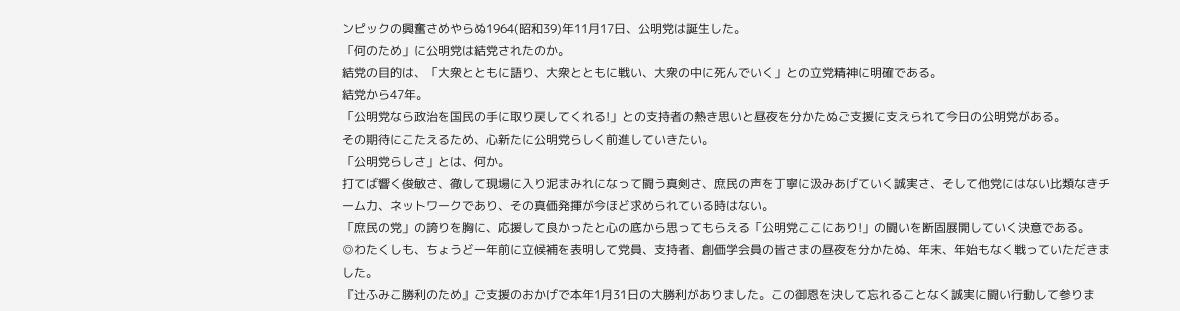ンピックの興奮さめやらぬ1964(昭和39)年11月17日、公明党は誕生した。
「何のため」に公明党は結党されたのか。
結党の目的は、「大衆とともに語り、大衆とともに戦い、大衆の中に死んでいく」との立党精神に明確である。
結党から47年。
「公明党なら政治を国民の手に取り戻してくれる!」との支持者の熱き思いと昼夜を分かたぬご支援に支えられて今日の公明党がある。
その期待にこたえるため、心新たに公明党らしく前進していきたい。
「公明党らしさ」とは、何か。
打てば響く俊敏さ、徹して現場に入り泥まみれになって闘う真剣さ、庶民の声を丁寧に汲みあげていく誠実さ、そして他党にはない比類なきチーム力、ネットワークであり、その真価発揮が今ほど求められている時はない。
「庶民の党」の誇りを胸に、応援して良かったと心の底から思ってもらえる「公明党ここにあり!」の闘いを断固展開していく決意である。
◎わたくしも、ちょうど一年前に立候補を表明して党員、支持者、創価学会員の皆さまの昼夜を分かたぬ、年末、年始もなく戦っていただきました。
『辻ふみこ勝利のため』ご支援のおかげで本年1月31日の大勝利がありました。この御恩を決して忘れることなく誠実に闘い行動して参りま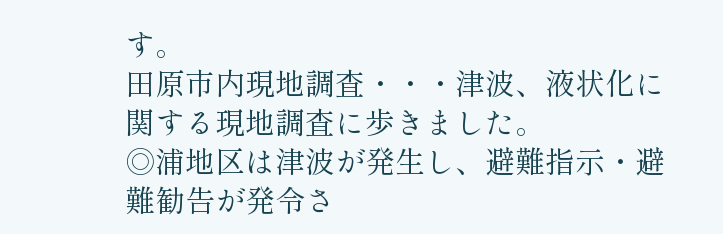す。
田原市内現地調査・・・津波、液状化に関する現地調査に歩きました。
◎浦地区は津波が発生し、避難指示・避難勧告が発令さ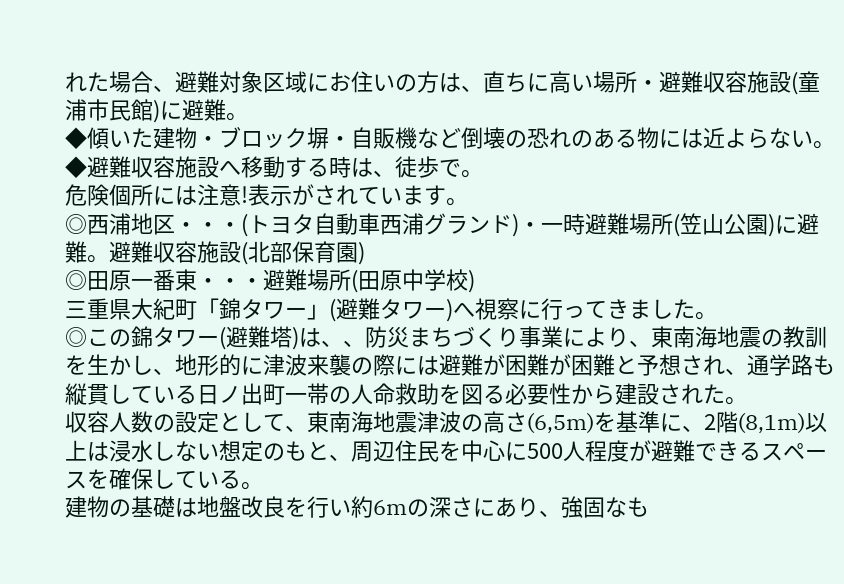れた場合、避難対象区域にお住いの方は、直ちに高い場所・避難収容施設(童浦市民館)に避難。
◆傾いた建物・ブロック塀・自販機など倒壊の恐れのある物には近よらない。
◆避難収容施設へ移動する時は、徒歩で。
危険個所には注意!表示がされています。
◎西浦地区・・・(トヨタ自動車西浦グランド)・一時避難場所(笠山公園)に避難。避難収容施設(北部保育園)
◎田原一番東・・・避難場所(田原中学校)
三重県大紀町「錦タワー」(避難タワー)へ視察に行ってきました。
◎この錦タワー(避難塔)は、、防災まちづくり事業により、東南海地震の教訓を生かし、地形的に津波来襲の際には避難が困難が困難と予想され、通学路も縦貫している日ノ出町一帯の人命救助を図る必要性から建設された。
収容人数の設定として、東南海地震津波の高さ(6,5m)を基準に、2階(8,1m)以上は浸水しない想定のもと、周辺住民を中心に500人程度が避難できるスペースを確保している。
建物の基礎は地盤改良を行い約6mの深さにあり、強固なも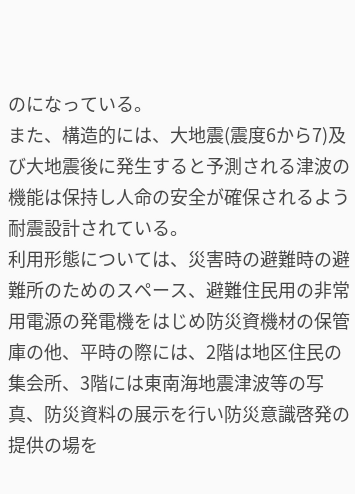のになっている。
また、構造的には、大地震(震度6から7)及び大地震後に発生すると予測される津波の機能は保持し人命の安全が確保されるよう耐震設計されている。
利用形態については、災害時の避難時の避難所のためのスペース、避難住民用の非常用電源の発電機をはじめ防災資機材の保管庫の他、平時の際には、2階は地区住民の集会所、3階には東南海地震津波等の写真、防災資料の展示を行い防災意識啓発の提供の場を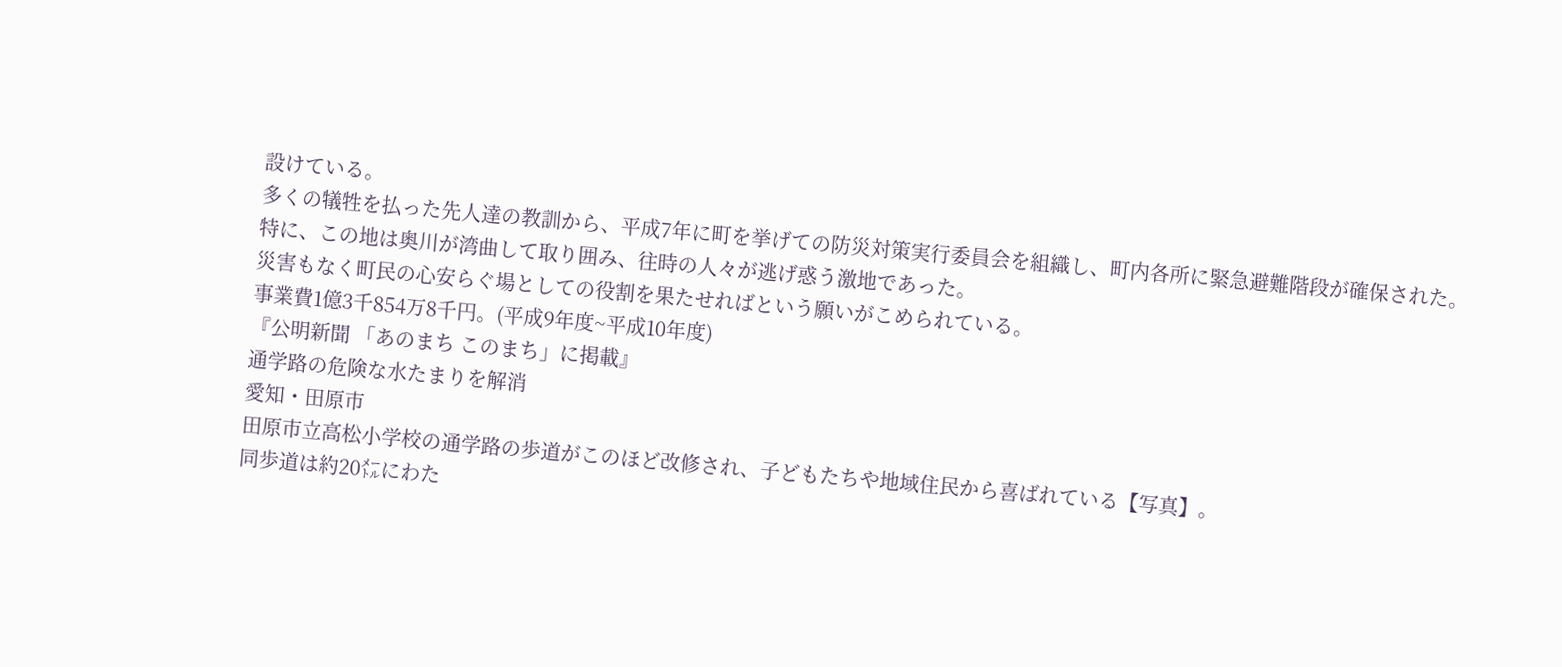設けている。
多くの犠牲を払った先人達の教訓から、平成7年に町を挙げての防災対策実行委員会を組織し、町内各所に緊急避難階段が確保された。
特に、この地は奥川が湾曲して取り囲み、往時の人々が逃げ惑う激地であった。
災害もなく町民の心安らぐ場としての役割を果たせればという願いがこめられている。
事業費1億3千854万8千円。(平成9年度~平成10年度)
『公明新聞 「あのまち このまち」に掲載』
通学路の危険な水たまりを解消
愛知・田原市
田原市立高松小学校の通学路の歩道がこのほど改修され、子どもたちや地域住民から喜ばれている【写真】。
同歩道は約20㍍にわた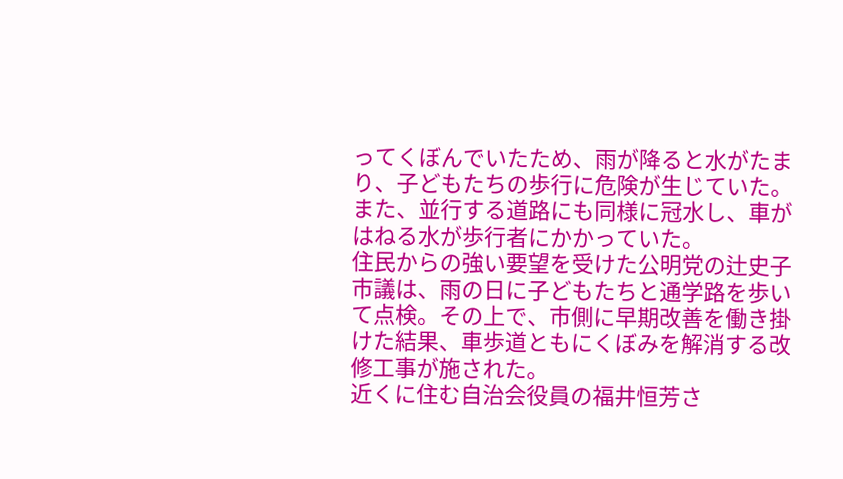ってくぼんでいたため、雨が降ると水がたまり、子どもたちの歩行に危険が生じていた。また、並行する道路にも同様に冠水し、車がはねる水が歩行者にかかっていた。
住民からの強い要望を受けた公明党の辻史子市議は、雨の日に子どもたちと通学路を歩いて点検。その上で、市側に早期改善を働き掛けた結果、車歩道ともにくぼみを解消する改修工事が施された。
近くに住む自治会役員の福井恒芳さ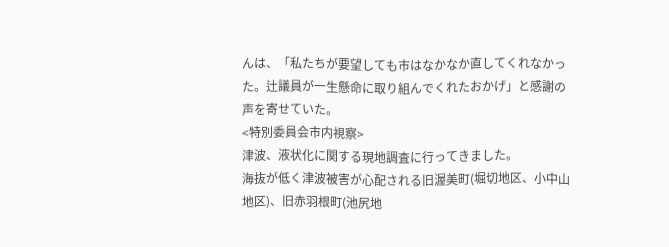んは、「私たちが要望しても市はなかなか直してくれなかった。辻議員が一生懸命に取り組んでくれたおかげ」と感謝の声を寄せていた。
<特別委員会市内視察>
津波、液状化に関する現地調査に行ってきました。
海抜が低く津波被害が心配される旧渥美町(堀切地区、小中山地区)、旧赤羽根町(池尻地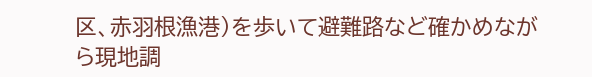区、赤羽根漁港)を歩いて避難路など確かめながら現地調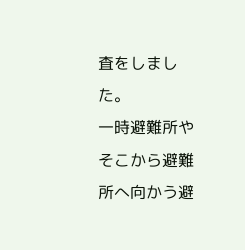査をしました。
一時避難所やそこから避難所へ向かう避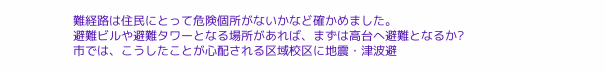難経路は住民にとって危険個所がないかなど確かめました。
避難ビルや避難タワーとなる場所があれば、まずは高台へ避難となるか?
市では、こうしたことが心配される区域校区に地震・津波避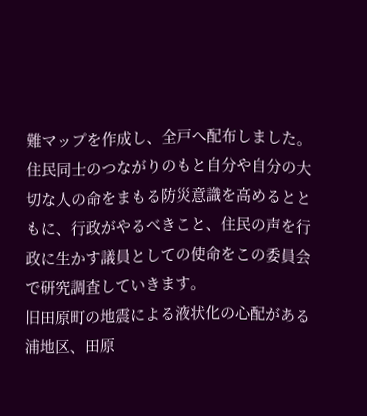難マップを作成し、全戸へ配布しました。
住民同士のつながりのもと自分や自分の大切な人の命をまもる防災意識を高めるとともに、行政がやるべきこと、住民の声を行政に生かす議員としての使命をこの委員会で研究調査していきます。
旧田原町の地震による液状化の心配がある浦地区、田原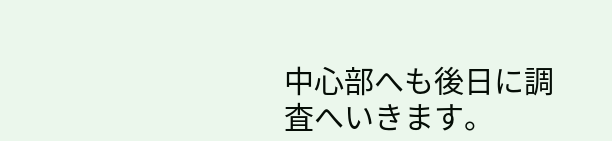中心部へも後日に調査へいきます。